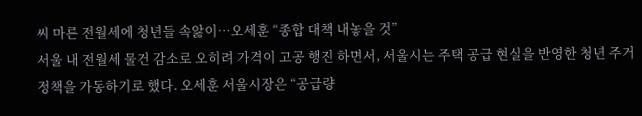씨 마른 전월세에 청년들 속앓이…오세훈 “종합 대책 내놓을 것”
서울 내 전월세 물건 감소로 오히려 가격이 고공 행진 하면서, 서울시는 주택 공급 현실을 반영한 청년 주거 정책을 가동하기로 했다. 오세훈 서울시장은 “공급량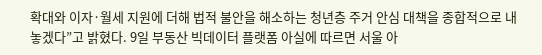확대와 이자·월세 지원에 더해 법적 불안을 해소하는 청년층 주거 안심 대책을 종합적으로 내놓겠다”고 밝혔다. 9일 부동산 빅데이터 플랫폼 아실에 따르면 서울 아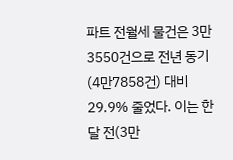파트 전월세 물건은 3만3550건으로 전년 동기(4만7858건) 대비 29.9% 줄었다. 이는 한 달 전(3만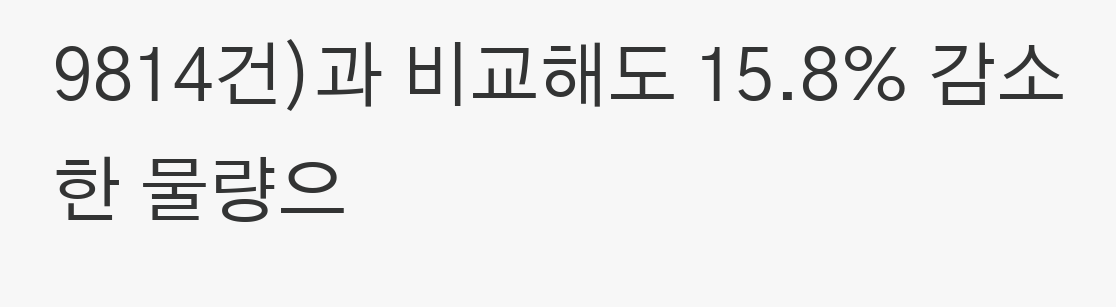9814건)과 비교해도 15.8% 감소한 물량으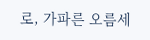로, 가파른 오름세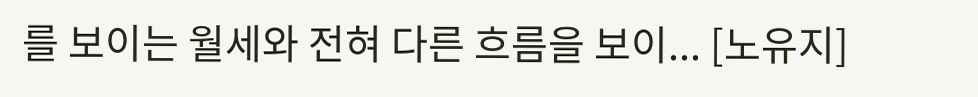를 보이는 월세와 전혀 다른 흐름을 보이... [노유지]